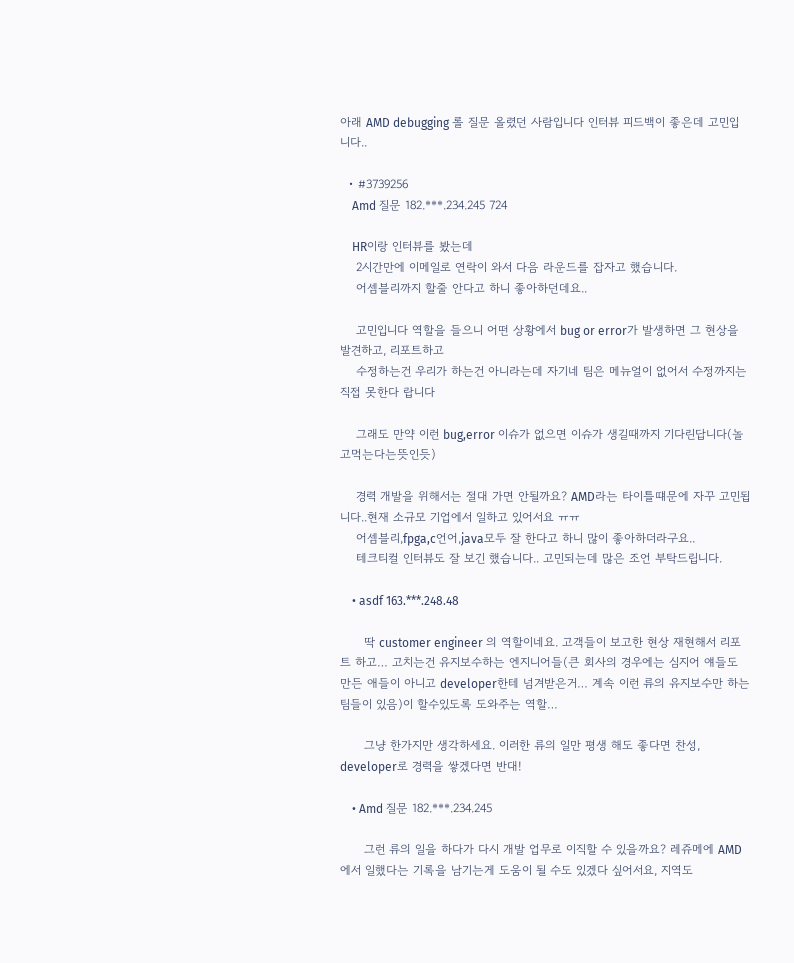아래 AMD debugging 롤 질문 올렸던 사람입니다 인터뷰 피드백이 좋은데 고민입니다..

  • #3739256
    Amd 질문 182.***.234.245 724

    HR이랑 인터뷰를 봤는데
    2시간만에 이메일로 연락이 와서 다음 라운드를 잡자고 했습니다.
    어셈블리까지 할줄 안다고 하니 좋아하던데요..

    고민입니다 역할을 들으니 어떤 상황에서 bug or error가 발생하면 그 현상을 발견하고, 리포트하고
    수정하는건 우리가 하는건 아니라는데 자기네 팀은 메뉴얼이 없어서 수정까지는 직접 못한다 랍니다

    그래도 만약 이런 bug,error 이슈가 없으면 이슈가 생길때까지 기다린답니다(놀고먹는다는뜻인듯)

    경력 개발을 위해서는 절대 가면 안될까요? AMD라는 타이틀떄문에 자꾸 고민됩니다..현재 소규모 기업에서 일하고 있어서요 ㅠㅠ
    어셈블리,fpga,c언어,java모두 잘 한다고 하니 많이 좋아하더라구요..
    테크티컬 인터뷰도 잘 보긴 했습니다.. 고민되는데 많은 조언 부탁드립니다.

    • asdf 163.***.248.48

      딱 customer engineer 의 역할이네요. 고객들이 보고한 현상 재현해서 리포트 하고… 고치는건 유지보수하는 엔지니어들(큰 회사의 경우에는 심지어 얘들도 만든 애들이 아니고 developer한테 넘겨받은거… 계속 이런 류의 유지보수만 하는 팀들이 있음)이 할수있도록 도와주는 역할…

      그냥 한가지만 생각하세요. 이러한 류의 일만 평생 해도 좋다면 찬성, developer로 경력을 쌓겠다면 반대!

    • Amd 질문 182.***.234.245

      그런 류의 일을 하다가 다시 개발 업무로 이직할 수 있을까요? 레쥬메에 AMD에서 일했다는 기록을 남기는게 도움이 될 수도 있겠다 싶어서요, 지역도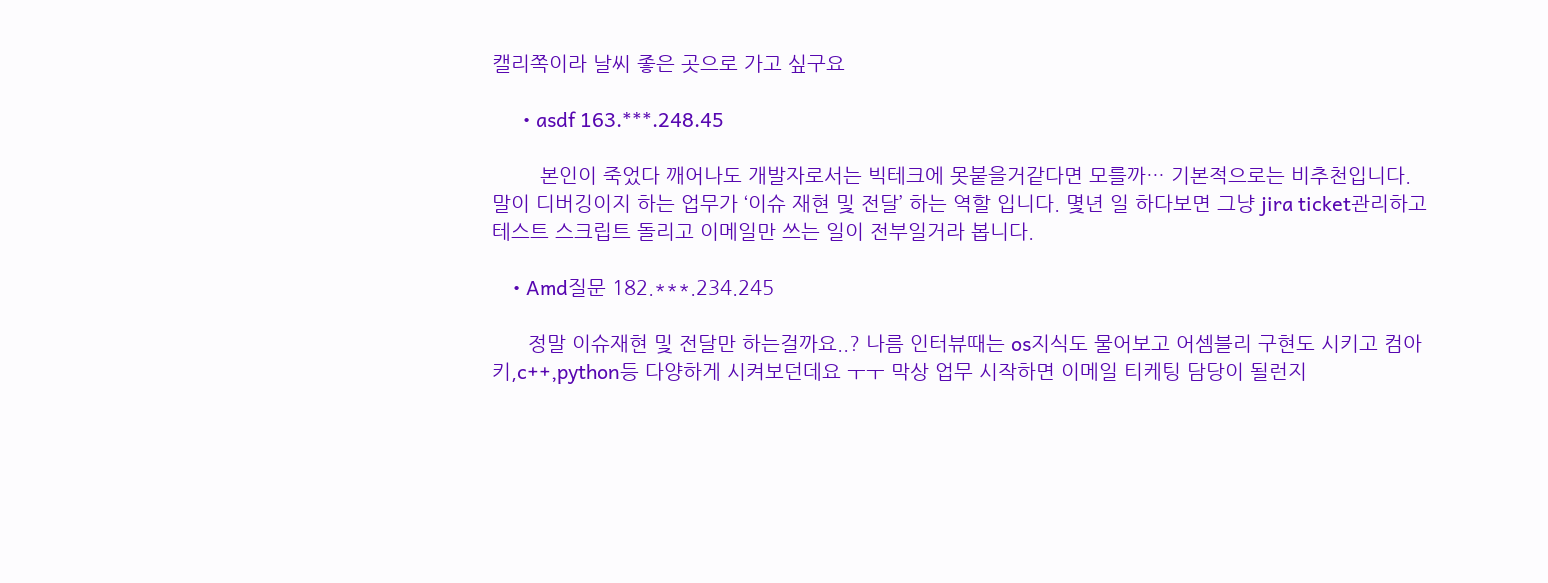캘리쪽이라 날씨 좋은 곳으로 가고 싶구요

      • asdf 163.***.248.45

        본인이 죽었다 깨어나도 개발자로서는 빅테크에 못붙을거같다면 모를까… 기본적으로는 비추천입니다. 말이 디버깅이지 하는 업무가 ‘이슈 재현 및 전달’ 하는 역할 입니다. 몇년 일 하다보면 그냥 jira ticket관리하고 테스트 스크립트 돌리고 이메일만 쓰는 일이 전부일거라 봅니다.

    • Amd질문 182.***.234.245

      정말 이슈재현 및 전달만 하는걸까요..? 나름 인터뷰때는 os지식도 물어보고 어셈블리 구현도 시키고 컴아키,c++,python등 다양하게 시켜보던데요 ㅜㅜ 막상 업무 시작하면 이메일 티케팅 담당이 될런지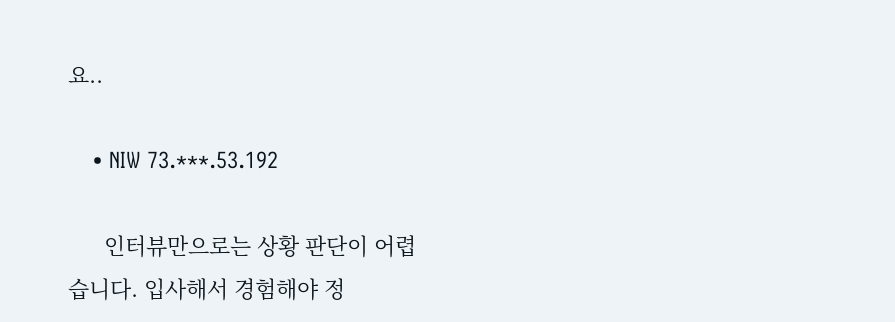요..

    • NIW 73.***.53.192

      인터뷰만으로는 상황 판단이 어렵습니다. 입사해서 경험해야 정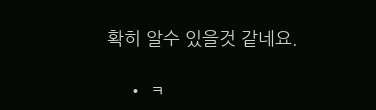확히 알수 있을것 같네요.

    • ㅋ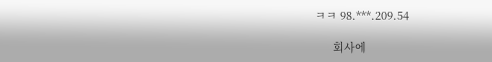ㅋㅋ 98.***.209.54

      회사에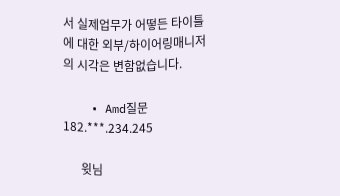서 실제업무가 어떻든 타이틀에 대한 외부/하이어링매니저의 시각은 변함없습니다.

    • Amd질문 182.***.234.245

      윗님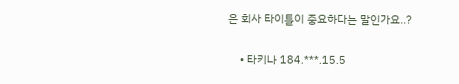은 회사 타이틀이 중요하다는 말인가요..?

    • 타키나 184.***.15.5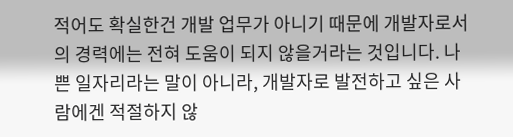적어도 확실한건 개발 업무가 아니기 때문에 개발자로서의 경력에는 전혀 도움이 되지 않을거라는 것입니다. 나쁜 일자리라는 말이 아니라, 개발자로 발전하고 싶은 사람에겐 적절하지 않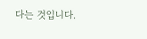다는 것입니다.